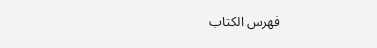فهرس الكتاب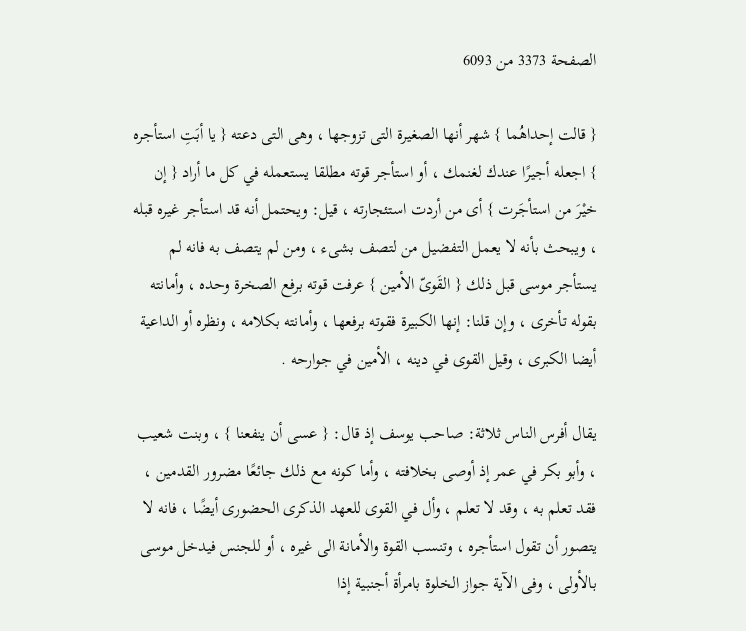الصفحة 3373 من 6093

{ قالت إحداهُما } شهر أنها الصغيرة التى تزوجها ، وهى التى دعته { يا أبَتِ استأجره } اجعله أجيرًا عندك لغنمك ، أو استأجر قوته مطلقا يستعمله في كل ما أراد { إن خيْرَ من استأجَرت } أى من أردت استئجارته ، قيل: ويحتمل أنه قد استأجر غيره قبله ، ويبحث بأنه لا يعمل التفضيل من لتصف بشىء ، ومن لم يتصف به فانه لم يستأجر موسى قبل ذلك { القَوىّ الأمين } عرفت قوته برفع الصخرة وحده ، وأمانته بقوله تأخرى ، وإن قلنا: إنها الكبيرة فقوته برفعها ، وأمانته بكلامه ، ونظره أو الداعية أيضا الكبرى ، وقيل القوى في دينه ، الأمين في جوارحه .

يقال أفرس الناس ثلاثة: صاحب يوسف إذ قال: { عسى أن ينفعنا } ، وبنت شعيب ، وأبو بكر في عمر إذ أوصى بخلافته ، وأما كونه مع ذلك جائعًا مضرور القدمين ، فقد تعلم به ، وقد لا تعلم ، وأل في القوى للعهد الذكرى الحضورى أيضًا ، فانه لا يتصور أن تقول استأجره ، وتنسب القوة والأمانة الى غيره ، أو للجنس فيدخل موسى بالأولى ، وفى الآية جواز الخلوة بامرأة أجنبية إذا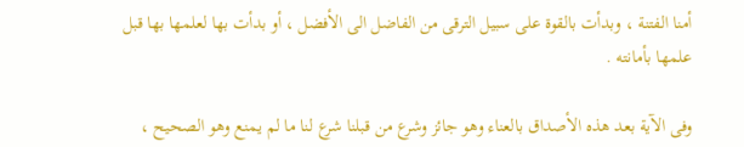أمنا الفتنة ، وبدأت بالقوة على سبيل الترقى من الفاضل الى الأفضل ، أو بدأت بها لعلمها بها قبل علمها بأمانته .

وفى الآية بعد هذه الأصداق بالعناء وهو جائز وشرع من قبلنا شرع لنا ما لم يمنع وهو الصحيح ،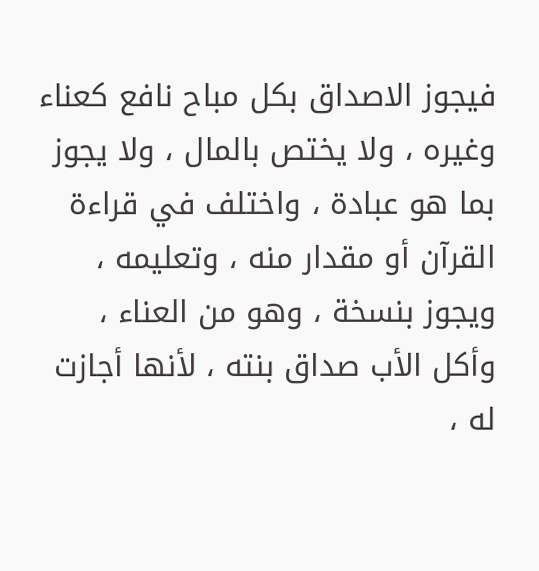فيجوز الاصداق بكل مباح نافع كعناء وغيره ، ولا يختص بالمال ، ولا يجوز بما هو عبادة ، واختلف في قراءة القرآن أو مقدار منه ، وتعليمه ، ويجوز بنسخة ، وهو من العناء ، وأكل الأب صداق بنته ، لأنها أجازت له ،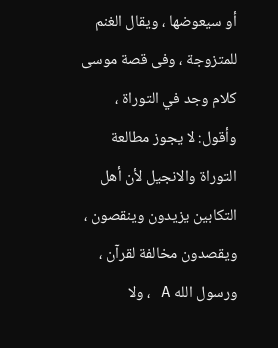أو سيعوضها ، ويقال الغنم للمتزوجة ، وفى قصة موسى كلام وجد في التوراة ، وأقول: لا يجوز مطالعة التوراة والانجيل لأن أهل التكابين يزيدون وينقصون ، ويقصدون مخالفة لقرآن ، ورسول الله A ، ولا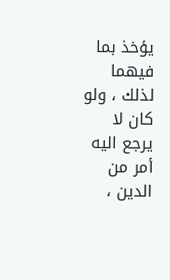يؤخذ بما فيهما لذلك ، ولو كان لا يرجع اليه أمر من الدين ،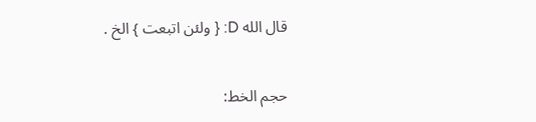قال الله D: { ولئن اتبعت } الخ .

حجم الخط: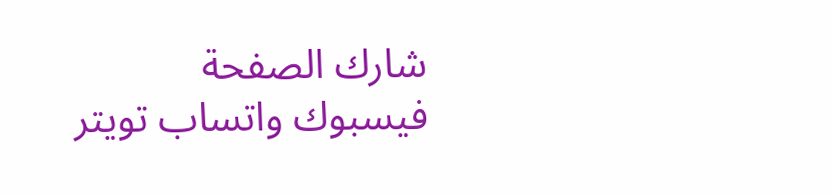شارك الصفحة
فيسبوك واتساب تويتر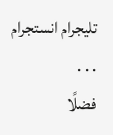تليجرام انستجرام
. . .
فضلًا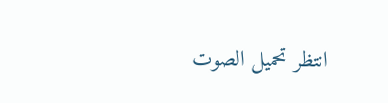انتظر تحميل الصوت